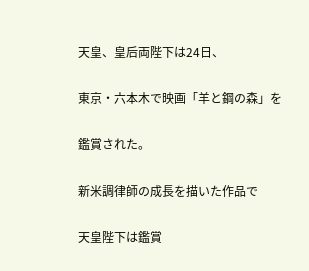天皇、皇后両陛下は24日、

東京・六本木で映画「羊と鋼の森」を

鑑賞された。

新米調律師の成長を描いた作品で

天皇陛下は鑑賞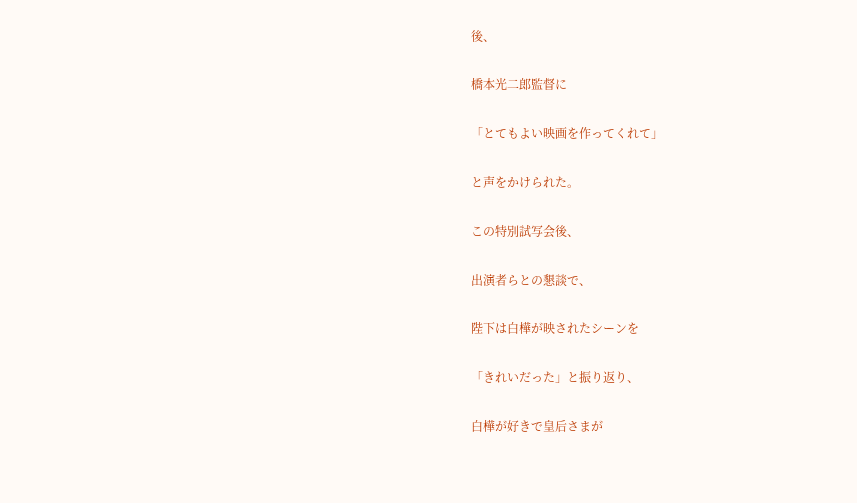後、

橋本光二郎監督に

「とてもよい映画を作ってくれて」

と声をかけられた。

この特別試写会後、

出演者らとの懇談で、

陛下は白樺が映されたシーンを

「きれいだった」と振り返り、

白樺が好きで皇后さまが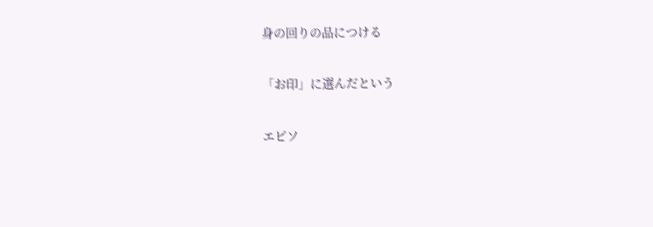身の回りの品につける

「お印」に選んだという

エピソ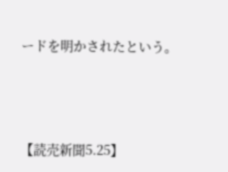ードを明かされたという。



【読売新聞5.25】